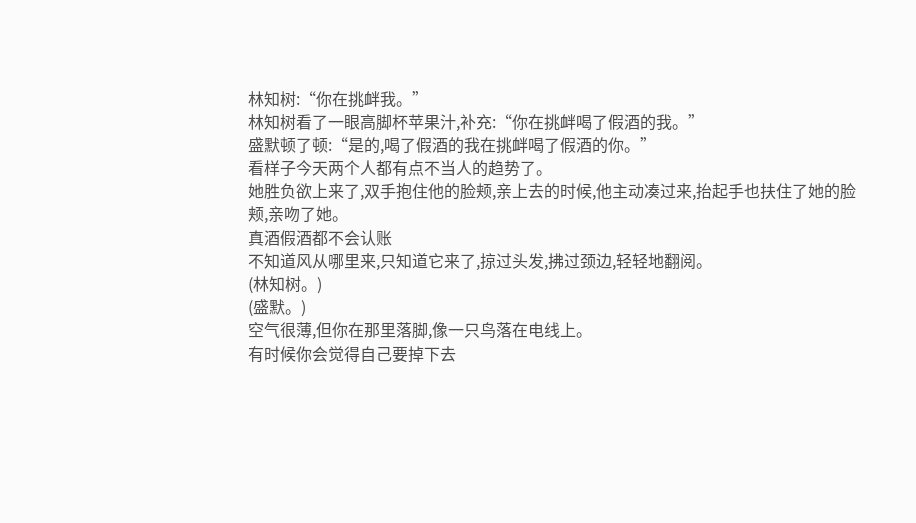林知树:“你在挑衅我。”
林知树看了一眼高脚杯苹果汁,补充:“你在挑衅喝了假酒的我。”
盛默顿了顿:“是的,喝了假酒的我在挑衅喝了假酒的你。”
看样子今天两个人都有点不当人的趋势了。
她胜负欲上来了,双手抱住他的脸颊,亲上去的时候,他主动凑过来,抬起手也扶住了她的脸颊,亲吻了她。
真酒假酒都不会认账
不知道风从哪里来,只知道它来了,掠过头发,拂过颈边,轻轻地翻阅。
(林知树。)
(盛默。)
空气很薄,但你在那里落脚,像一只鸟落在电线上。
有时候你会觉得自己要掉下去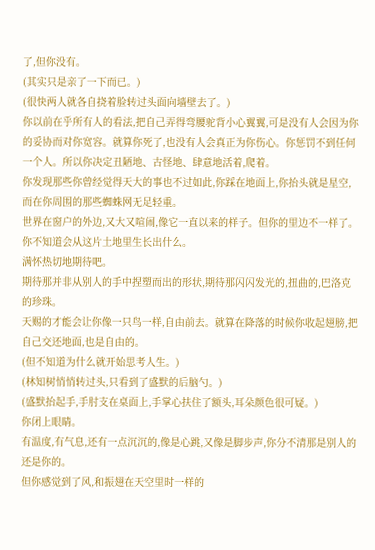了,但你没有。
(其实只是亲了一下而已。)
(很快两人就各自挠着脸转过头面向墙壁去了。)
你以前在乎所有人的看法,把自己弄得弯腰驼背小心翼翼,可是没有人会因为你的妥协而对你宽容。就算你死了,也没有人会真正为你伤心。你惩罚不到任何一个人。所以你决定丑陋地、古怪地、肆意地活着,爬着。
你发现那些你曾经觉得天大的事也不过如此,你踩在地面上,你抬头就是星空,而在你周围的那些蜘蛛网无足轻重。
世界在窗户的外边,又大又喧闹,像它一直以来的样子。但你的里边不一样了。
你不知道会从这片土地里生长出什么。
满怀热切地期待吧。
期待那并非从别人的手中捏塑而出的形状,期待那闪闪发光的,扭曲的,巴洛克的珍珠。
天赐的才能会让你像一只鸟一样,自由前去。就算在降落的时候你收起翅膀,把自己交还地面,也是自由的。
(但不知道为什么就开始思考人生。)
(林知树悄悄转过头,只看到了盛默的后脑勺。)
(盛默抬起手,手肘支在桌面上,手掌心扶住了额头,耳朵颜色很可疑。)
你闭上眼睛。
有温度,有气息,还有一点沉沉的,像是心跳,又像是脚步声,你分不清那是别人的还是你的。
但你感觉到了风,和振翅在天空里时一样的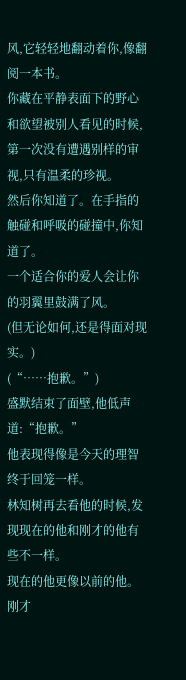风,它轻轻地翻动着你,像翻阅一本书。
你藏在平静表面下的野心和欲望被别人看见的时候,第一次没有遭遇别样的审视,只有温柔的珍视。
然后你知道了。在手指的触碰和呼吸的碰撞中,你知道了。
一个适合你的爱人会让你的羽翼里鼓满了风。
(但无论如何,还是得面对现实。)
(“……抱歉。”)
盛默结束了面壁,他低声道:“抱歉。”
他表现得像是今天的理智终于回笼一样。
林知树再去看他的时候,发现现在的他和刚才的他有些不一样。
现在的他更像以前的他。
刚才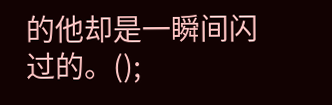的他却是一瞬间闪过的。();